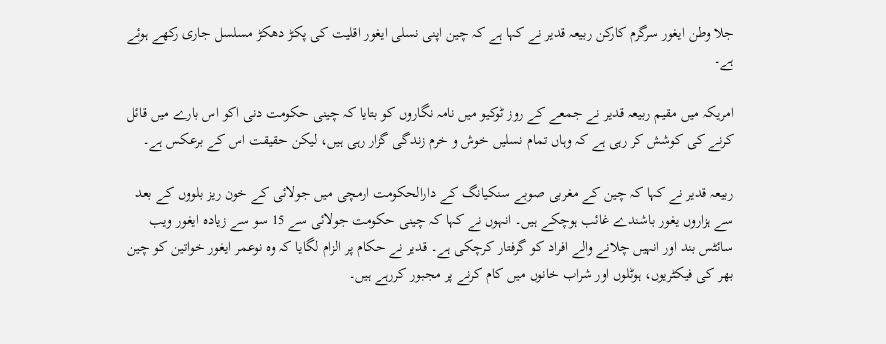جلا وطن ایغور سرگرم کارکن ربیعہ قدیر نے کہا ہے کہ چین اپنی نسلی ایغور اقلیت کی پکڑ دھکڑ مسلسل جاری رکھے ہوئے ہے۔

امریکہ میں مقیم ربیعہ قدیر نے جمعے کے روز ٹوکیو میں نامہ نگاروں کو بتایا کہ چینی حکومت دنی اکو اس بارے میں قائل کرنے کی کوشش کر رہی ہے کہ وہاں تمام نسلیں خوش و خرم زندگی گزار رہی ہیں، لیکن حقیقت اس کے برعکس ہے۔

ربیعہ قدیر نے کہا کہ چین کے مغربی صوبے سنکیانگ کے دارالحکومت ارمچی میں جولائی کے خون ریز بلووں کے بعد سے ہزاروں یغور باشندے غائب ہوچکے ہیں۔ انہوں نے کہا کہ چینی حکومت جولائی سے 15 سو سے زیادہ ایغور ویب سائٹس بند اور انہیں چلانے والے افراد کو گرفتار کرچکی ہے۔ قدیر نے حکام پر الزام لگایا کہ وہ نوعمر ایغور خواتین کو چین بھر کی فیکٹریوں، ہوٹلوں اور شراب خانوں میں کام کرنے پر مجبور کررہے ہیں۔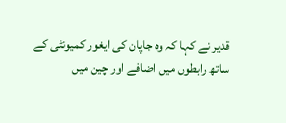قدیر نے کہا کہ وہ جاپان کی ایغور کمیونٹی کے ساتھ رابطوں میں اضافے اور چین میں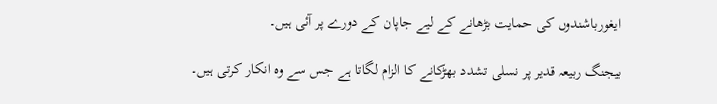ایغورباشندوں کی حمایت بڑھانے کے لیے جاپان کے دورے پر آئی ہیں۔

بیجنگ ربیعہ قدیر پر نسلی تشدد بھڑکانے کا الزام لگاتا ہے جس سے وہ انکار کرتی ہیں۔